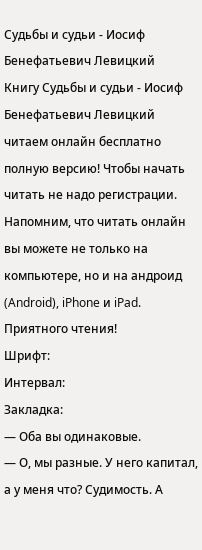Судьбы и судьи - Иосиф Бенефатьевич Левицкий
Книгу Судьбы и судьи - Иосиф Бенефатьевич Левицкий читаем онлайн бесплатно полную версию! Чтобы начать читать не надо регистрации. Напомним, что читать онлайн вы можете не только на компьютере, но и на андроид (Android), iPhone и iPad. Приятного чтения!
Шрифт:
Интервал:
Закладка:
— Оба вы одинаковые.
— О, мы разные. У него капитал, а у меня что? Судимость. А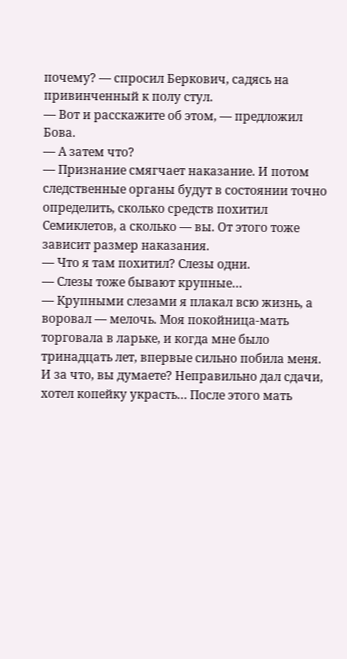почему? — спросил Беркович, садясь на привинченный к полу стул.
— Вот и расскажите об этом, — предложил Бова.
— А затем что?
— Признание смягчает наказание. И потом следственные органы будут в состоянии точно определить, сколько средств похитил Семиклетов, а сколько — вы. От этого тоже зависит размер наказания.
— Что я там похитил? Слезы одни.
— Слезы тоже бывают крупные…
— Крупными слезами я плакал всю жизнь, а воровал — мелочь. Моя покойница-мать торговала в ларьке, и когда мне было тринадцать лет, впервые сильно побила меня. И за что, вы думаете? Неправильно дал сдачи, хотел копейку украсть… После этого мать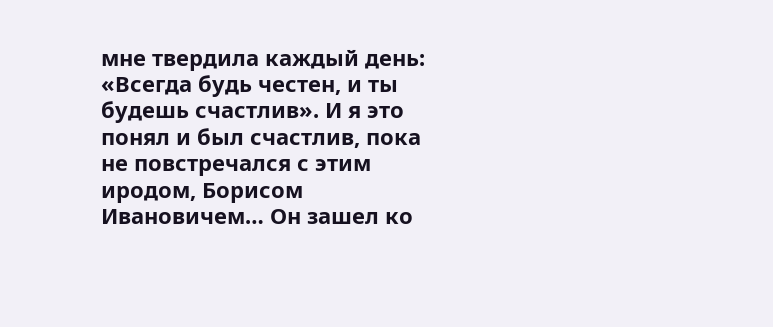мне твердила каждый день: «Всегда будь честен, и ты будешь счастлив». И я это понял и был счастлив, пока не повстречался с этим иродом, Борисом Ивановичем… Он зашел ко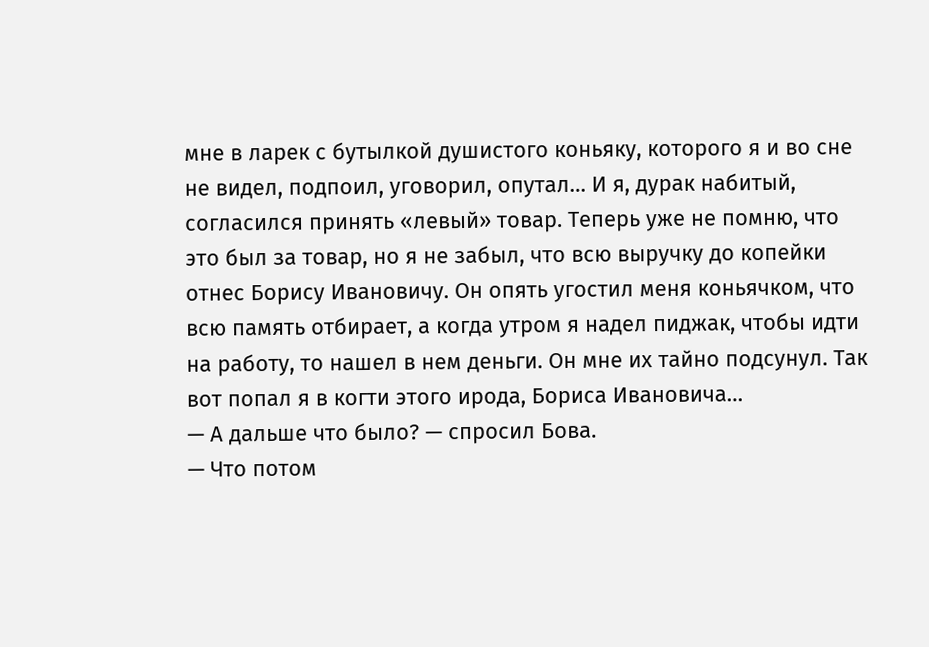мне в ларек с бутылкой душистого коньяку, которого я и во сне не видел, подпоил, уговорил, опутал… И я, дурак набитый, согласился принять «левый» товар. Теперь уже не помню, что это был за товар, но я не забыл, что всю выручку до копейки отнес Борису Ивановичу. Он опять угостил меня коньячком, что всю память отбирает, а когда утром я надел пиджак, чтобы идти на работу, то нашел в нем деньги. Он мне их тайно подсунул. Так вот попал я в когти этого ирода, Бориса Ивановича…
— А дальше что было? — спросил Бова.
— Что потом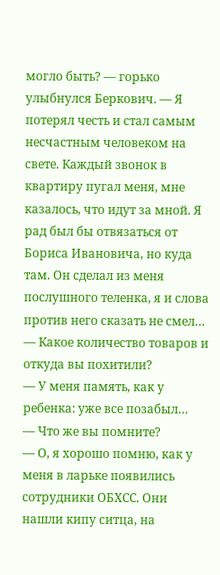могло быть? — горько улыбнулся Беркович. — Я потерял честь и стал самым несчастным человеком на свете. Каждый звонок в квартиру пугал меня, мне казалось, что идут за мной. Я рад был бы отвязаться от Бориса Ивановича, но куда там. Он сделал из меня послушного теленка, я и слова против него сказать не смел…
— Какое количество товаров и откуда вы похитили?
— У меня память, как у ребенка: уже все позабыл…
— Что же вы помните?
— О, я хорошо помню, как у меня в ларьке появились сотрудники ОБХСС. Они нашли кипу ситца, на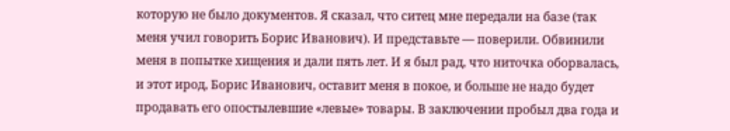которую не было документов. Я сказал, что ситец мне передали на базе (так меня учил говорить Борис Иванович). И представьте — поверили. Обвинили меня в попытке хищения и дали пять лет. И я был рад, что ниточка оборвалась, и этот ирод, Борис Иванович, оставит меня в покое, и больше не надо будет продавать его опостылевшие «левые» товары. В заключении пробыл два года и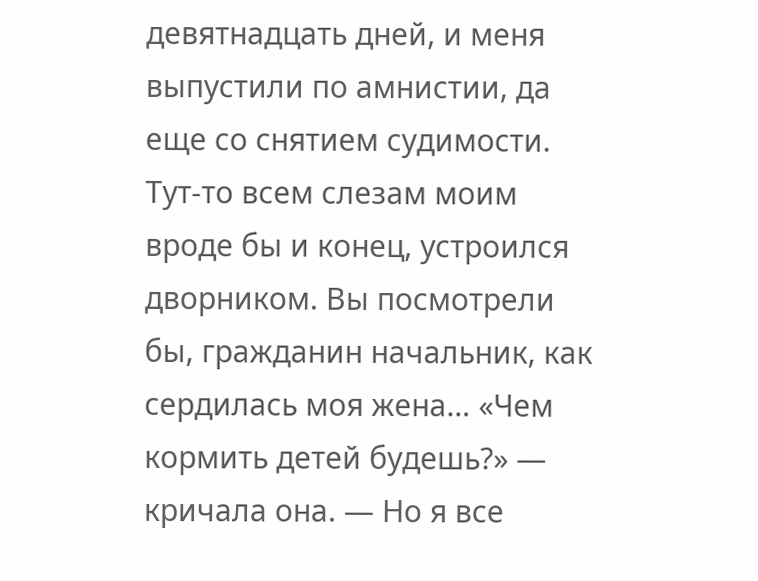девятнадцать дней, и меня выпустили по амнистии, да еще со снятием судимости. Тут-то всем слезам моим вроде бы и конец, устроился дворником. Вы посмотрели бы, гражданин начальник, как сердилась моя жена… «Чем кормить детей будешь?» — кричала она. — Но я все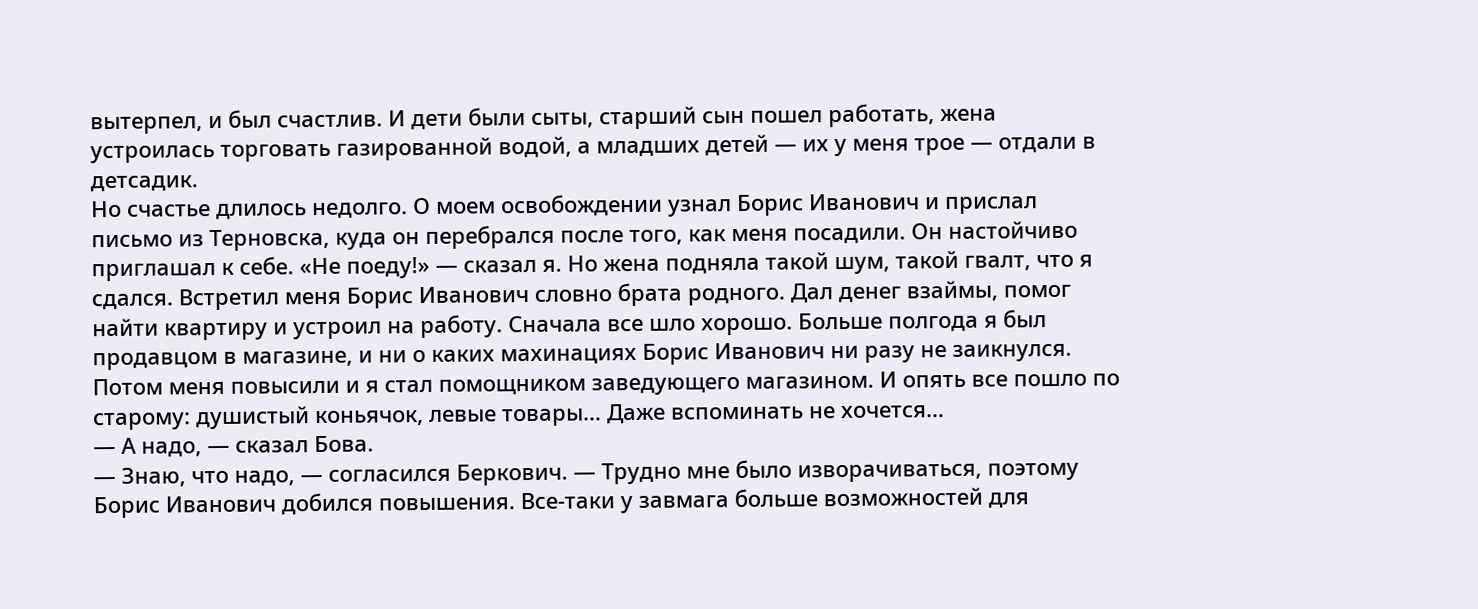вытерпел, и был счастлив. И дети были сыты, старший сын пошел работать, жена устроилась торговать газированной водой, а младших детей — их у меня трое — отдали в детсадик.
Но счастье длилось недолго. О моем освобождении узнал Борис Иванович и прислал письмо из Терновска, куда он перебрался после того, как меня посадили. Он настойчиво приглашал к себе. «Не поеду!» — сказал я. Но жена подняла такой шум, такой гвалт, что я сдался. Встретил меня Борис Иванович словно брата родного. Дал денег взаймы, помог найти квартиру и устроил на работу. Сначала все шло хорошо. Больше полгода я был продавцом в магазине, и ни о каких махинациях Борис Иванович ни разу не заикнулся. Потом меня повысили и я стал помощником заведующего магазином. И опять все пошло по старому: душистый коньячок, левые товары… Даже вспоминать не хочется…
— А надо, — сказал Бова.
— Знаю, что надо, — согласился Беркович. — Трудно мне было изворачиваться, поэтому Борис Иванович добился повышения. Все-таки у завмага больше возможностей для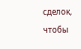сделок, чтобы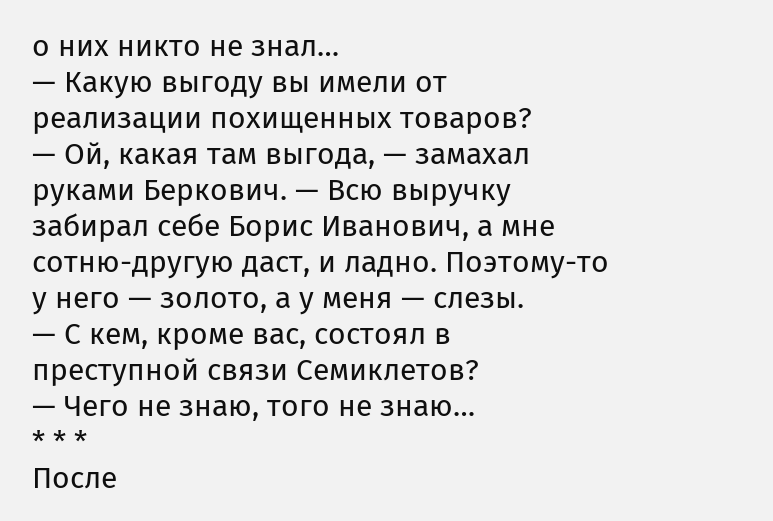о них никто не знал…
— Какую выгоду вы имели от реализации похищенных товаров?
— Ой, какая там выгода, — замахал руками Беркович. — Всю выручку забирал себе Борис Иванович, а мне сотню-другую даст, и ладно. Поэтому-то у него — золото, а у меня — слезы.
— С кем, кроме вас, состоял в преступной связи Семиклетов?
— Чего не знаю, того не знаю…
* * *
После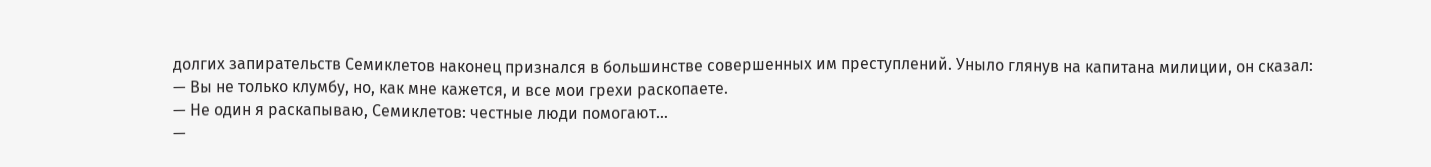долгих запирательств Семиклетов наконец признался в большинстве совершенных им преступлений. Уныло глянув на капитана милиции, он сказал:
— Вы не только клумбу, но, как мне кажется, и все мои грехи раскопаете.
— Не один я раскапываю, Семиклетов: честные люди помогают…
—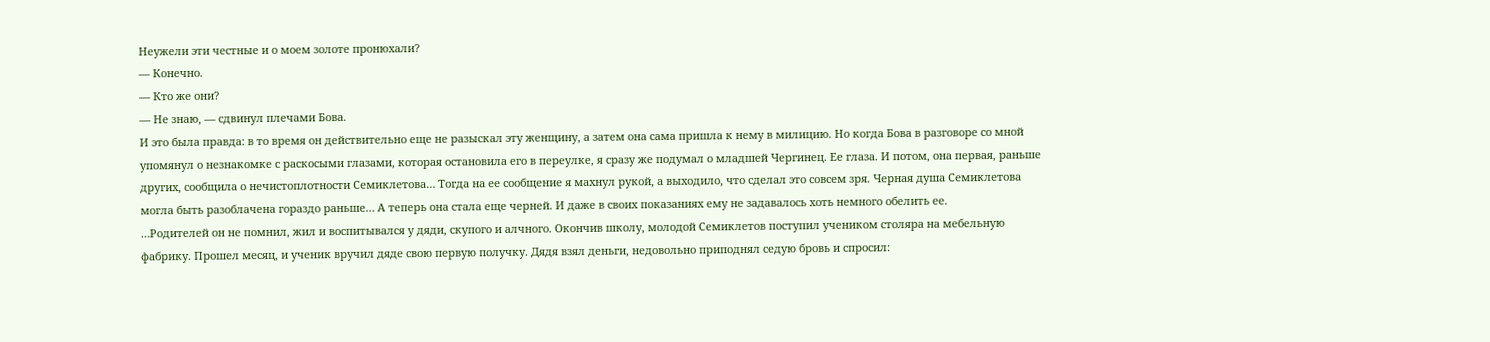Неужели эти честные и о моем золоте пронюхали?
— Конечно.
— Кто же они?
— Не знаю, — сдвинул плечами Бова.
И это была правда: в то время он действительно еще не разыскал эту женщину, а затем она сама пришла к нему в милицию. Но когда Бова в разговоре со мной упомянул о незнакомке с раскосыми глазами, которая остановила его в переулке, я сразу же подумал о младшей Чергинец. Ее глаза. И потом, она первая, раньше других, сообщила о нечистоплотности Семиклетова… Тогда на ее сообщение я махнул рукой, а выходило, что сделал это совсем зря. Черная душа Семиклетова могла быть разоблачена гораздо раньше… А теперь она стала еще черней. И даже в своих показаниях ему не задавалось хоть немного обелить ее.
…Родителей он не помнил, жил и воспитывался у дяди, скупого и алчного. Окончив школу, молодой Семиклетов поступил учеником столяра на мебельную фабрику. Прошел месяц, и ученик вручил дяде свою первую получку. Дядя взял деньги, недовольно приподнял седую бровь и спросил: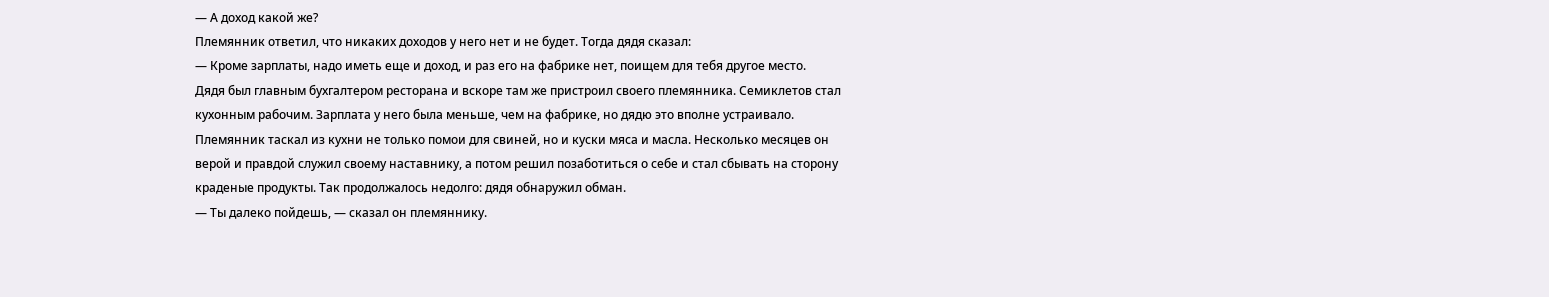— А доход какой же?
Племянник ответил, что никаких доходов у него нет и не будет. Тогда дядя сказал:
— Кроме зарплаты, надо иметь еще и доход, и раз его на фабрике нет, поищем для тебя другое место.
Дядя был главным бухгалтером ресторана и вскоре там же пристроил своего племянника. Семиклетов стал кухонным рабочим. Зарплата у него была меньше, чем на фабрике, но дядю это вполне устраивало. Племянник таскал из кухни не только помои для свиней, но и куски мяса и масла. Несколько месяцев он верой и правдой служил своему наставнику, а потом решил позаботиться о себе и стал сбывать на сторону краденые продукты. Так продолжалось недолго: дядя обнаружил обман.
— Ты далеко пойдешь, — сказал он племяннику.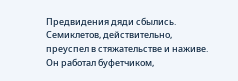Предвидения дяди сбылись. Семиклетов, действительно, преуспел в стяжательстве и наживе. Он работал буфетчиком,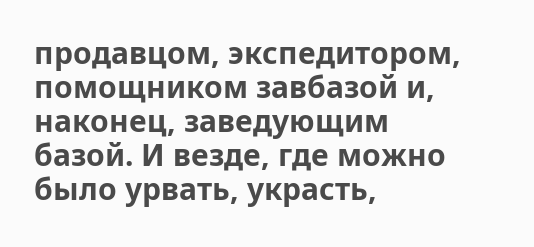продавцом, экспедитором, помощником завбазой и, наконец, заведующим базой. И везде, где можно было урвать, украсть,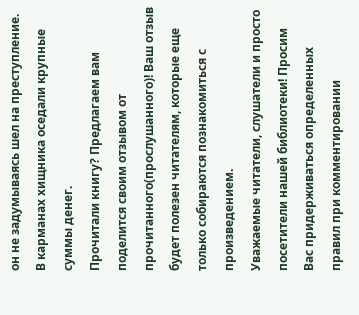он не задумываясь шел на преступление.
В карманах хищника оседали крупные суммы денег.
Прочитали книгу? Предлагаем вам поделится своим отзывом от прочитанного(прослушанного)! Ваш отзыв будет полезен читателям, которые еще только собираются познакомиться с произведением.
Уважаемые читатели, слушатели и просто посетители нашей библиотеки! Просим Вас придерживаться определенных правил при комментировании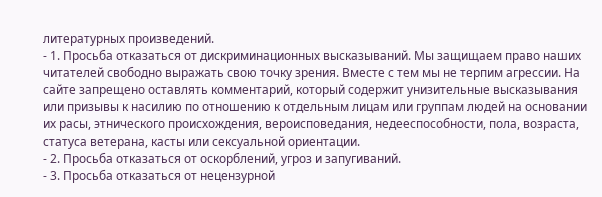литературных произведений.
- 1. Просьба отказаться от дискриминационных высказываний. Мы защищаем право наших читателей свободно выражать свою точку зрения. Вместе с тем мы не терпим агрессии. На сайте запрещено оставлять комментарий, который содержит унизительные высказывания или призывы к насилию по отношению к отдельным лицам или группам людей на основании их расы, этнического происхождения, вероисповедания, недееспособности, пола, возраста, статуса ветерана, касты или сексуальной ориентации.
- 2. Просьба отказаться от оскорблений, угроз и запугиваний.
- 3. Просьба отказаться от нецензурной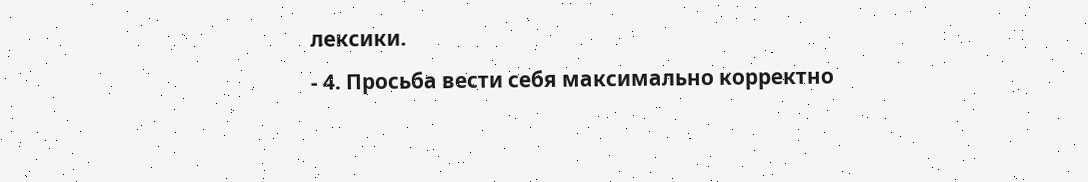лексики.
- 4. Просьба вести себя максимально корректно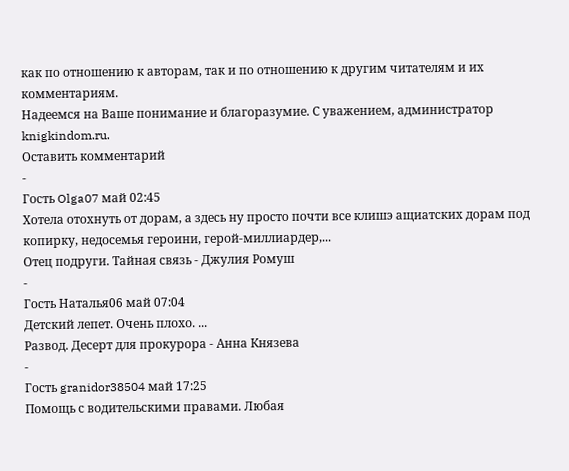как по отношению к авторам, так и по отношению к другим читателям и их комментариям.
Надеемся на Ваше понимание и благоразумие. С уважением, администратор knigkindom.ru.
Оставить комментарий
-
Гость Olga07 май 02:45
Хотела отохнуть от дорам, а здесь ну просто почти все клишэ ащиатских дорам под копирку, недосемья героини, герой-миллиардер,...
Отец подруги. Тайная связь - Джулия Ромуш
-
Гость Наталья06 май 07:04
Детский лепет. Очень плохо. ...
Развод. Десерт для прокурора - Анна Князева
-
Гость granidor38504 май 17:25
Помощь с водительскими правами. Любая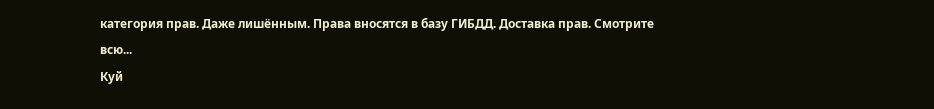категория прав. Даже лишённым. Права вносятся в базу ГИБДД. Доставка прав. Смотрите всю...
Куй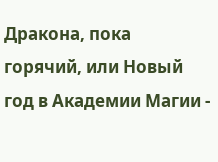Дракона, пока горячий, или Новый год в Академии Магии -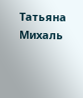Татьяна Михаль